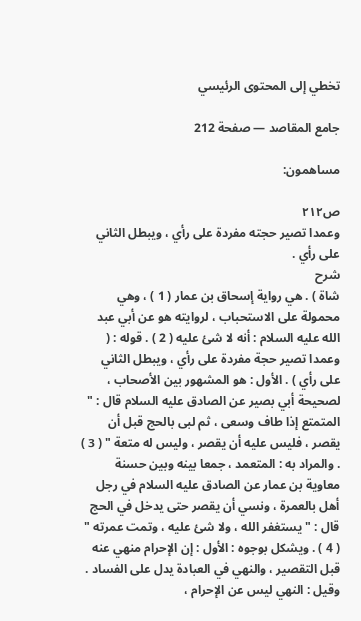تخطي إلى المحتوى الرئيسي

جامع المقاصد — صفحة 212

مساهمون:

ص٢١٢
وعمدا تصير حجته مفردة على رأي ، ويبطل الثاني على رأي .
شرح
شاة ) . هي رواية إسحاق بن عمار ( 1 ) ، وهي محمولة على الاستحباب ، لروايته هو عن أبي عبد الله عليه السلام : أنه لا شئ عليه ( 2 ) . قوله : ( وعمدا تصير حجة مفردة على رأي ، ويبطل الثاني على رأي ) . الأول : هو المشهور بين الأصحاب ، لصحيحة أبي بصير عن الصادق عليه السلام قال : " المتمتع إذا طاف وسعى ، ثم لبى بالحج قبل أن يقصر ، فليس عليه أن يقصر ، وليس له متعة " ( 3 ) . والمراد به : المتعمد ، جمعا بينه وبين حسنة معاوية بن عمار عن الصادق عليه السلام في رجل أهل بالعمرة ، ونسي أن يقصر حتى يدخل في الحج قال : " يستغفر الله ، ولا شئ عليه ، وتمت عمرته " ( 4 ) . ويشكل بوجوه : الأول : إن الإحرام منهي عنه قبل التقصير ، والنهي في العبادة يدل على الفساد . وقيل : النهي ليس عن الإحرام ،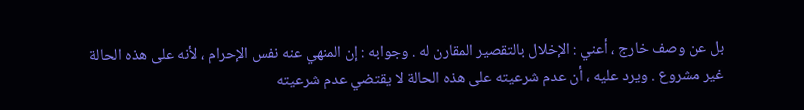بل عن وصف خارج ، أعني : الإخلال بالتقصير المقارن له . وجوابه : إن المنهي عنه نفس الإحرام ، لأنه على هذه الحالة غير مشروع . ويرد عليه ، أن عدم شرعيته على هذه الحالة لا يقتضي عدم شرعيته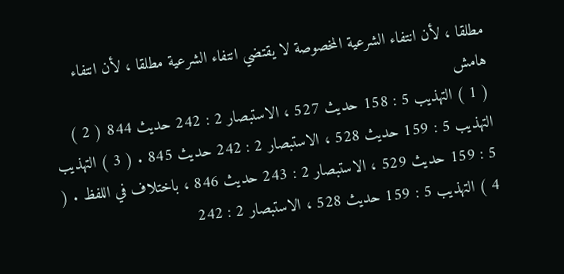مطلقا ، لأن انتفاء الشرعية المخصوصة لا يقتضي انتفاء الشرعية مطلقا ، لأن انتفاء
هامش
( 1 ) التهذيب 5 : 158 حديث 527 ، الاستبصار 2 : 242 حديث 844 ( 2 ) التهذيب 5 : 159 حديث 528 ، الاستبصار 2 : 242 حديث 845 . ( 3 ) التهذيب 5 : 159 حديث 529 ، الاستبصار 2 : 243 حديث 846 ، باختلاف في اللفظ . ( 4 ) التهذيب 5 : 159 حديث 528 ، الاستبصار 2 : 242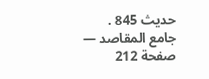حديث 845 .
جامع المقاصد — صفحة 212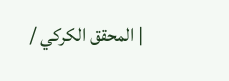| المحقق الكركي /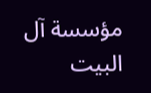مؤسسة آل البيت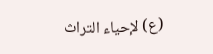(ع) لإحياء التراث